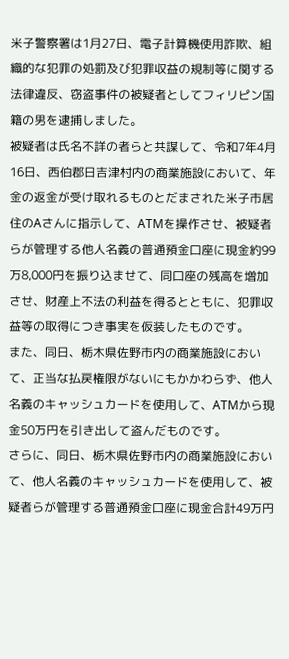米子警察署は1月27日、電子計算機使用詐欺、組織的な犯罪の処罰及び犯罪収益の規制等に関する法律違反、窃盗事件の被疑者としてフィリピン国籍の男を逮捕しました。
被疑者は氏名不詳の者らと共謀して、令和7年4月16日、西伯郡日吉津村内の商業施設において、年金の返金が受け取れるものとだまされた米子市居住のAさんに指示して、ATMを操作させ、被疑者らが管理する他人名義の普通預金口座に現金約99万8,000円を振り込ませて、同口座の残高を増加させ、財産上不法の利益を得るとともに、犯罪収益等の取得につき事実を仮装したものです。
また、同日、栃木県佐野市内の商業施設において、正当な払戻権限がないにもかかわらず、他人名義のキャッシュカードを使用して、ATMから現金50万円を引き出して盗んだものです。
さらに、同日、栃木県佐野市内の商業施設において、他人名義のキャッシュカードを使用して、被疑者らが管理する普通預金口座に現金合計49万円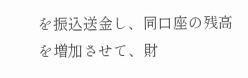を振込送金し、同口座の残高を増加させて、財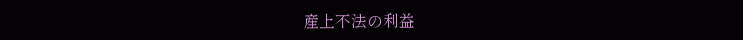産上不法の利益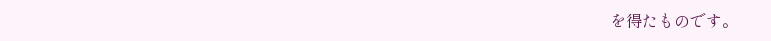を得たものです。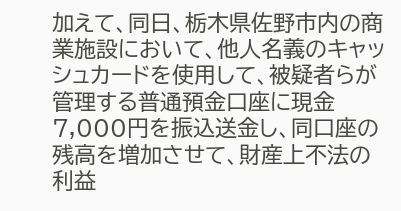加えて、同日、栃木県佐野市内の商業施設において、他人名義のキャッシュカードを使用して、被疑者らが管理する普通預金口座に現金7,000円を振込送金し、同口座の残高を増加させて、財産上不法の利益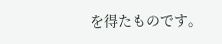を得たものです。